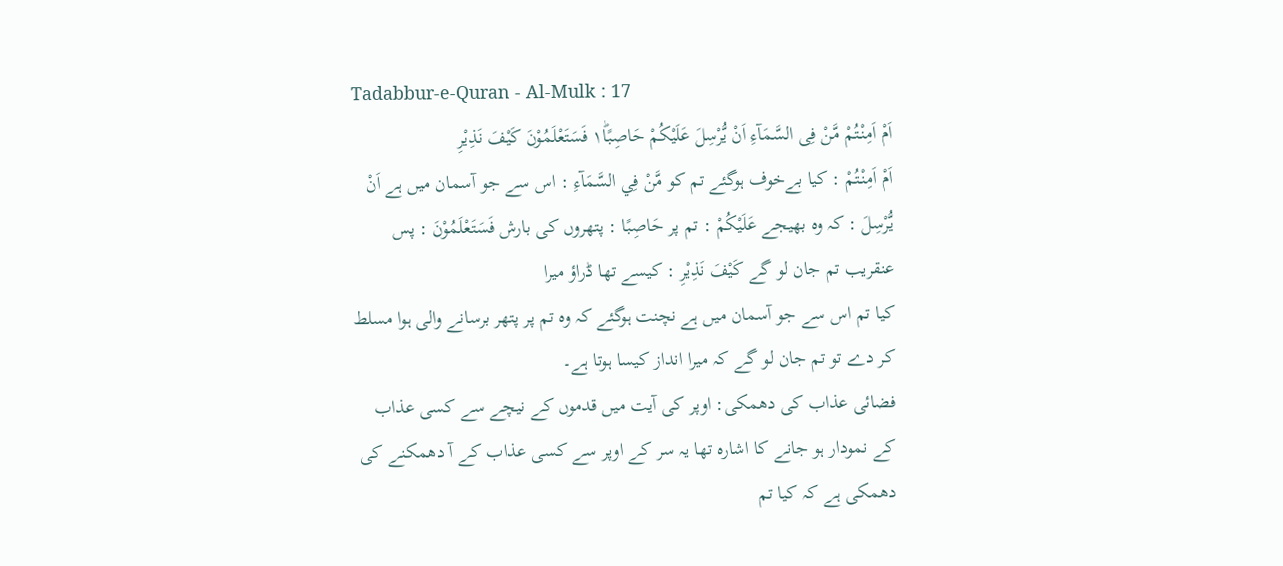Tadabbur-e-Quran - Al-Mulk : 17
اَمْ اَمِنْتُمْ مَّنْ فِی السَّمَآءِ اَنْ یُّرْسِلَ عَلَیْكُمْ حَاصِبًا١ؕ فَسَتَعْلَمُوْنَ كَیْفَ نَذِیْرِ
اَمْ اَمِنْتُمْ : کیا بےخوف ہوگئے تم کو مَّنْ فِي السَّمَآءِ : اس سے جو آسمان میں ہے اَنْ يُّرْسِلَ : کہ وہ بھیجے عَلَيْكُمْ : تم پر حَاصِبًا : پتھروں کی بارش فَسَتَعْلَمُوْنَ : پس عنقریب تم جان لو گے كَيْفَ نَذِيْرِ : کیسے تھا ڈراؤ میرا
کیا تم اس سے جو آسمان میں ہے نچنت ہوگئے کہ وہ تم پر پتھر برسانے والی ہوا مسلط کر دے تو تم جان لو گے کہ میرا انداز کیسا ہوتا ہے۔
فضائی عذاب کی دھمکی: اوپر کی آیت میں قدموں کے نیچے سے کسی عذاب کے نمودار ہو جانے کا اشارہ تھا یہ سر کے اوپر سے کسی عذاب کے آ دھمکنے کی دھمکی ہے کہ کیا تم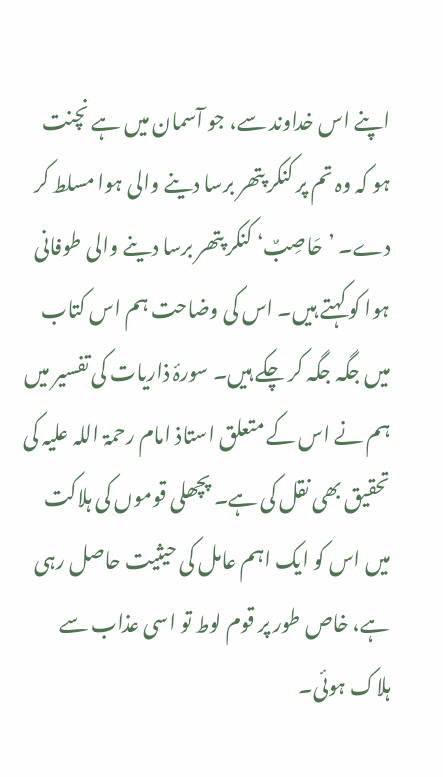اپنے اس خداوند سے، جو آسمان میں ہے نچنت ہو کہ وہ تم پر کنکر پتھر برسا دینے والی ہوا مسلط کر دے۔ ’حَاصِبٌ‘ کنکر پتھر برسا دینے والی طوفانی ہوا کو کہتے ہیں۔ اس کی وضاحت ہم اس کتاب میں جگہ جگہ کر چکے ہیں۔ سورۂ ذاریات کی تفسیر میں ہم نے اس کے متعلق استاذ امام رحمۃ اللہ علیہ کی تحقیق بھی نقل کی ہے۔ پچھلی قوموں کی ہلاکت میں اس کو ایک اہم عامل کی حیثیت حاصل رہی ہے، خاص طور پر قوم لوط تو اسی عذاب سے ہلاک ہوئی۔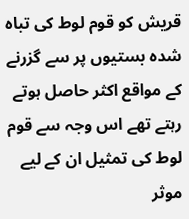قریش کو قوم لوط کی تباہ شدہ بستیوں پر سے گزرنے کے مواقع اکثر حاصل ہوتے رہتے تھے اس وجہ سے قوم لوط کی تمثیل ان کے لیے موثر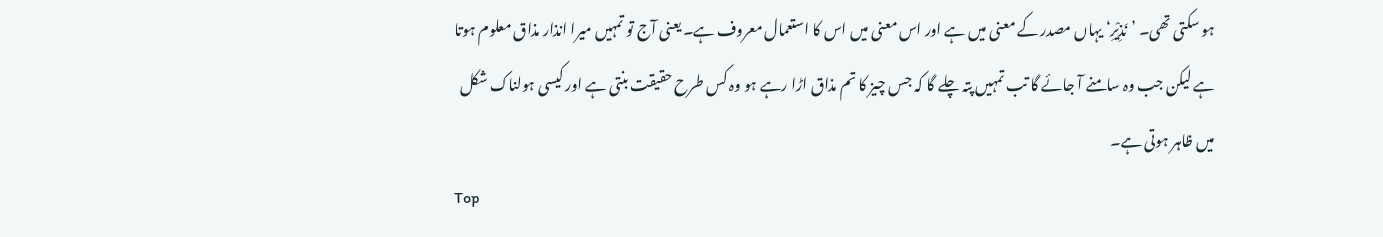ہو سکتی تھی۔ ’نَذِیْرِ‘ یہاں مصدر کے معنی میں ہے اور اس معنی میں اس کا استعمال معروف ہے۔ یعنی آج تو تمہیں میرا انذار مذاق معلوم ہوتا ہے لیکن جب وہ سامنے آ جائے گا تب تمہیں پتہ چلے گا کہ جس چیز کا تم مذاق اڑا رہے ہو وہ کس طرح حقیقت بنتی ہے اور کیسی ہولناک شکل میں ظاہر ہوتی ہے۔
Top